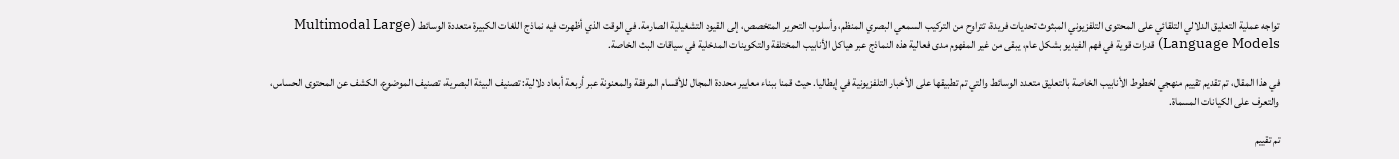تواجه عملية التعليق الدلالي التلقائي على المحتوى التلفزيوني المبثوث تحديات فريدة، تتراوح من التركيب السمعي البصري المنظم، وأسلوب التحرير المتخصص، إلى القيود التشغيلية الصارمة. في الوقت الذي أظهرت فيه نماذج اللغات الكبيرة متعددة الوسائط (Multimodal Large Language Models) قدرات قوية في فهم الفيديو بشكل عام، يبقى من غير المفهوم مدى فعالية هذه النماذج عبر هياكل الأنابيب المختلفة والتكوينات المدخلية في سياقات البث الخاصة.

في هذا المقال، تم تقديم تقييم منهجي لخطوط الأنابيب الخاصة بالتعليق متعدد الوسائط والتي تم تطبيقها على الأخبار التلفزيونية في إيطاليا. حيث قمنا ببناء معايير محددة المجال للأقسام المرفقة والمعنونة عبر أربعة أبعاد دلالية: تصنيف البيئة البصرية، تصنيف الموضوع، الكشف عن المحتوى الحساس، والتعرف على الكيانات المسماة.

تم تقييم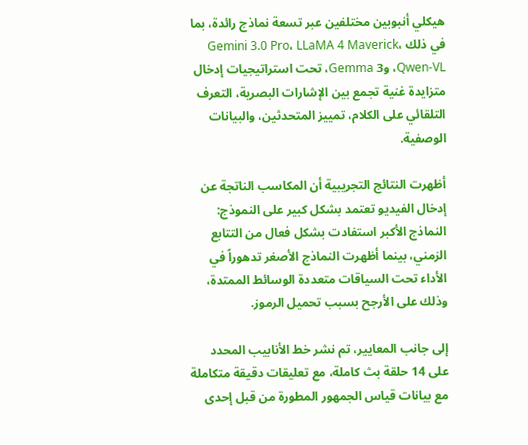هيكلي أنبوبين مختلفين عبر تسعة نماذج رائدة، بما في ذلك Gemini 3.0 Pro، LLaMA 4 Maverick، Qwen-VL، وGemma 3، تحت استراتيجيات إدخال متزايدة غنية تجمع بين الإشارات البصرية، التعرف التلقائي على الكلام، تمييز المتحدثين، والبيانات الوصفية.

أظهرت النتائج التجريبية أن المكاسب الناتجة عن إدخال الفيديو تعتمد بشكل كبير على النموذج: النماذج الأكبر استفادت بشكل فعال من التتابع الزمني، بينما أظهرت النماذج الأصغر تدهوراً في الأداء تحت السياقات متعددة الوسائط الممتدة، وذلك على الأرجح بسبب تحميل الرموز.

إلى جانب المعايير، تم نشر خط الأنابيب المحدد على 14 حلقة بث كاملة، مع تعليقات دقيقة متكاملة مع بيانات قياس الجمهور المطورة من قبل إحدى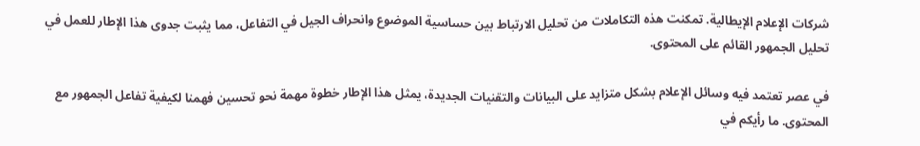شركات الإعلام الإيطالية. تمكنت هذه التكاملات من تحليل الارتباط بين حساسية الموضوع وانحراف الجيل في التفاعل، مما يثبت جدوى هذا الإطار للعمل في تحليل الجمهور القائم على المحتوى.

في عصر تعتمد فيه وسائل الإعلام بشكل متزايد على البيانات والتقنيات الجديدة، يمثل هذا الإطار خطوة مهمة نحو تحسين فهمنا لكيفية تفاعل الجمهور مع المحتوى. ما رأيكم في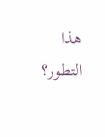هذا التطور؟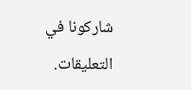شاركونا في التعليقات.